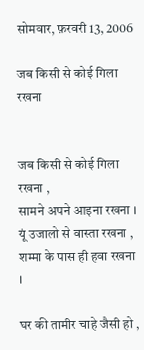सोमवार, फ़रवरी 13, 2006

जब किसी से कोई गिला रखना


जब किसी से कोई गिला रखना ,
सामने अपने आइना रखना ।
यूं उजालो से वास्ता रखना ,
शम्मा के पास ही हवा रखना ।

घर की तामीर चाहे जैसी हो ,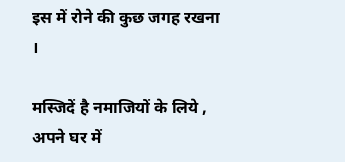इस में रोने की कुछ जगह रखना ।

मस्जिदें है नमाजियों के लिये ,
अपने घर में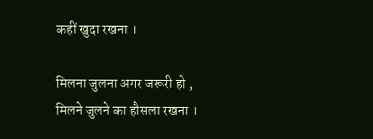कहीं खुदा रखना ।

मिलना जुलना अगर जरूरी हो ,
मिलने जुलने का हौसला रखना ।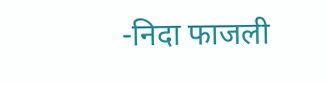-निदा फाजली